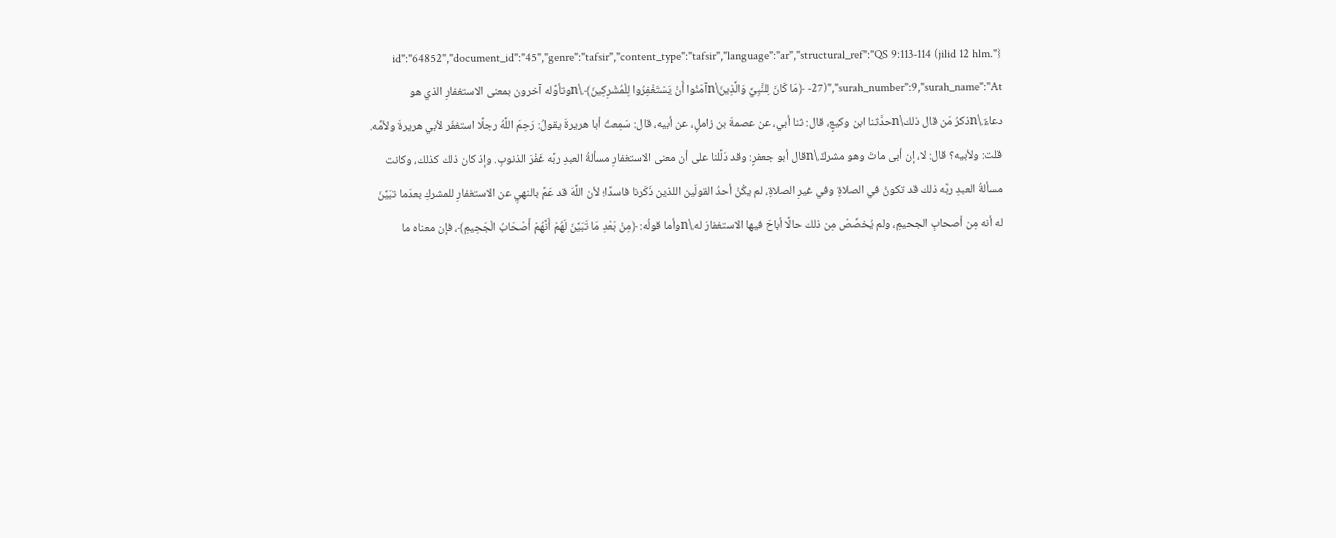{"id":"64852","document_id":"45","genre":"tafsir","content_type":"tafsir","language":"ar","structural_ref":"QS 9:113-114 (jilid 12 hlm. 27)","surah_number":9,"surah_name":"At- ﴿مَا كَانَ لِلنَّبِيِّ وَالَّذِينَ\nآمَنُوا أَنْ يَسْتَغْفِرُوا لِلْمُشْرِكِينَ﴾.\nوتأوَّله آخرون بمعنى الاستغفارِ الذي هو دعاءٌ.\nذكرُ مَن قال ذلك\nحدَّثنا ابن وكيعٍ، قال: ثنا أبي، عن عصمةَ بن زاملٍ، عن أبيه، قال: سَمِعتُ أبا هريرةَ يقولُ: رَحِمَ اللَّهُ رجلًا استغفَر لأبي هريرةَ ولأمِّه. قلت: ولأبيه؟ قال: لا، إن أبى ماتَ وهو مشركٌ.\nقال أبو جعفرٍ: وقد دَلَّلنا على أن معنى الاستغفارِ مسألةُ العبدِ ربَّه غَفْرَ الذنوبِ. وإذ كان ذلك كذلك، وكانت مسألةُ العبدِ ربَّه ذلك قد تكونُ في الصلاةِ وفي غيرِ الصلاةِ، لم يكُنْ أحدُ القولَين اللذين ذَكَرنا فاسدًا؛ لأن اللَّهَ قد عَمَّ بالنهيِ عن الاستغفارِ للمشركِ بعدَما تبَيَّنَ له أنه مِن أصحابِ الجحيمِ، ولم يُخصِّصْ مِن ذلك حالًا أباحَ فيها الاستغفارَ له.\nوأما قولُه: ﴿مِنْ بَعْدِ مَا تَبَيَّنَ لَهُمْ أَنَّهُمْ أَصْحَابُ الْجَحِيمِ﴾، فإن معناه ما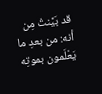قد بَيَّنتُ مِن أنه: من بعدِ ما يَعْلَمون بموتِه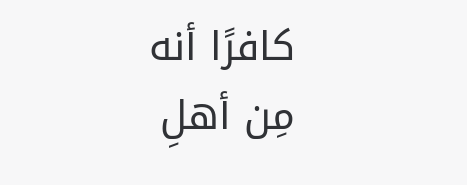كافرًا أنه مِن أهلِ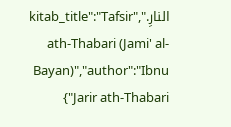النارِ.","kitab_title":"Tafsir ath-Thabari (Jami' al-Bayan)","author":"Ibnu Jarir ath-Thabari"}